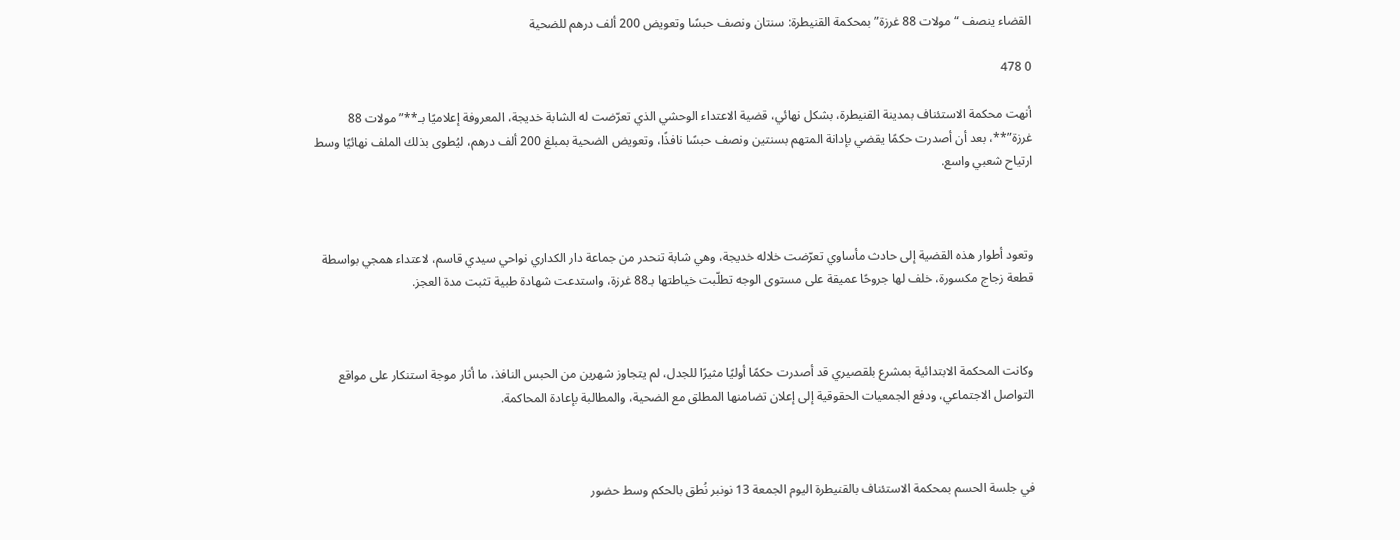القضاء ينصف “مولات 88 غرزة” بمحكمة القنيطرة: سنتان ونصف حبسًا وتعويض 200 ألف درهم للضحية

0 478

أنهت محكمة الاستئناف بمدينة القنيطرة، بشكل نهائي، قضية الاعتداء الوحشي الذي تعرّضت له الشابة خديجة، المعروفة إعلاميًا بـ**”مولات 88 غرزة”**، بعد أن أصدرت حكمًا يقضي بإدانة المتهم بسنتين ونصف حبسًا نافذًا، وتعويض الضحية بمبلغ 200 ألف درهم، ليُطوى بذلك الملف نهائيًا وسط ارتياح شعبي واسع.



وتعود أطوار هذه القضية إلى حادث مأساوي تعرّضت خلاله خديجة، وهي شابة تنحدر من جماعة دار الكداري نواحي سيدي قاسم، لاعتداء همجي بواسطة قطعة زجاج مكسورة، خلف لها جروحًا عميقة على مستوى الوجه تطلّبت خياطتها بـ88 غرزة، واستدعت شهادة طبية تثبت مدة العجز.



وكانت المحكمة الابتدائية بمشرع بلقصيري قد أصدرت حكمًا أوليًا مثيرًا للجدل، لم يتجاوز شهرين من الحبس النافذ، ما أثار موجة استنكار على مواقع التواصل الاجتماعي، ودفع الجمعيات الحقوقية إلى إعلان تضامنها المطلق مع الضحية، والمطالبة بإعادة المحاكمة.



في جلسة الحسم بمحكمة الاستئناف بالقنيطرة اليوم الجمعة 13 نونبر نُطق بالحكم وسط حضور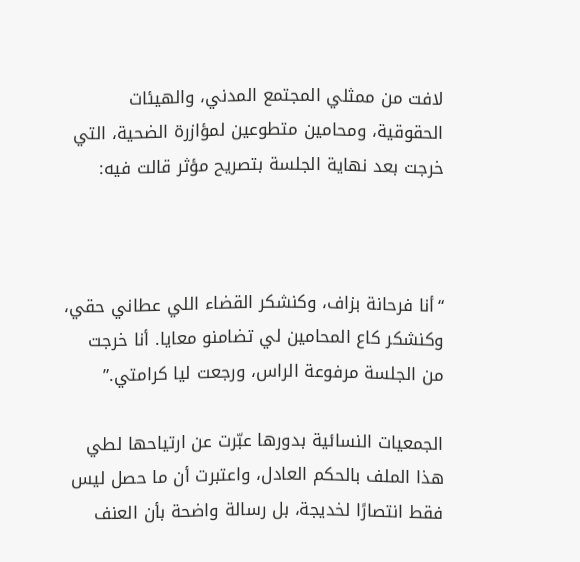لافت من ممثلي المجتمع المدني، والهيئات الحقوقية، ومحامين متطوعين لمؤازرة الضحية، التي خرجت بعد نهاية الجلسة بتصريح مؤثر قالت فيه:



“أنا فرحانة بزاف، وكنشكر القضاء اللي عطاني حقي، وكنشكر كاع المحامين لي تضامنو معايا. أنا خرجت من الجلسة مرفوعة الراس، ورجعت ليا كرامتي.”

الجمعيات النسائية بدورها عبّرت عن ارتياحها لطي هذا الملف بالحكم العادل، واعتبرت أن ما حصل ليس فقط انتصارًا لخديجة، بل رسالة واضحة بأن العنف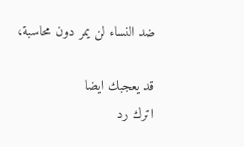ضد النساء لن يمر دون محاسبة،

قد يعجبك ايضا
اترك رد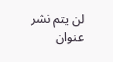لن يتم نشر عنوان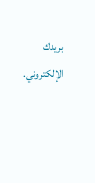بريدك الإلكتروني.